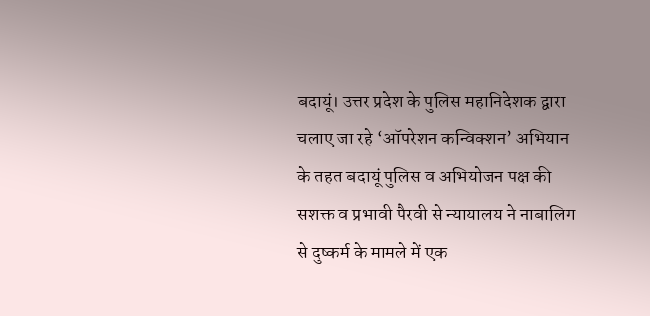बदायूं। उत्तर प्रदेश के पुलिस महानिदेशक द्वारा चलाए जा रहे ‘ऑपरेशन कन्विक्शन’ अभियान के तहत बदायूं पुलिस व अभियोजन पक्ष की सशक्त व प्रभावी पैरवी से न्यायालय ने नाबालिग से दुष्कर्म के मामले में एक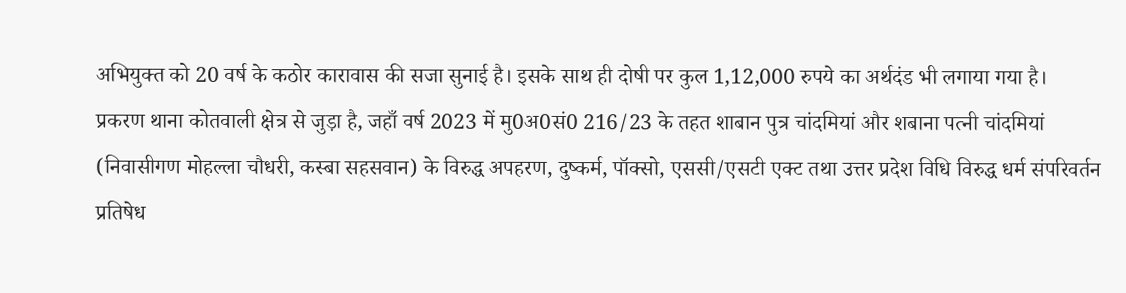अभियुक्त को 20 वर्ष के कठोर कारावास की सजा सुनाई है। इसके साथ ही दोषी पर कुल 1,12,000 रुपये का अर्थदंड भी लगाया गया है।
प्रकरण थाना कोतवाली क्षेत्र से जुड़ा है, जहाँ वर्ष 2023 में मु0अ0सं0 216/23 के तहत शाबान पुत्र चांदमियां और शबाना पत्नी चांदमियां (निवासीगण मोहल्ला चौधरी, कस्बा सहसवान) के विरुद्ध अपहरण, दुष्कर्म, पॉक्सो, एससी/एसटी एक्ट तथा उत्तर प्रदेश विधि विरुद्ध धर्म संपरिवर्तन प्रतिषेध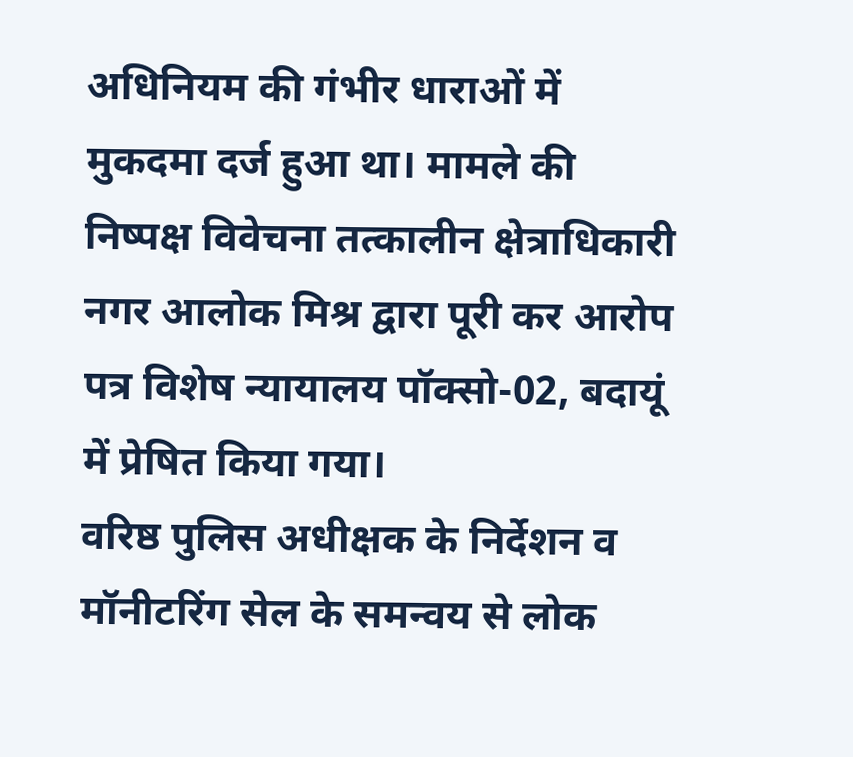अधिनियम की गंभीर धाराओं में मुकदमा दर्ज हुआ था। मामले की निष्पक्ष विवेचना तत्कालीन क्षेत्राधिकारी नगर आलोक मिश्र द्वारा पूरी कर आरोप पत्र विशेष न्यायालय पॉक्सो-02, बदायूं में प्रेषित किया गया।
वरिष्ठ पुलिस अधीक्षक के निर्देशन व मॉनीटरिंग सेल के समन्वय से लोक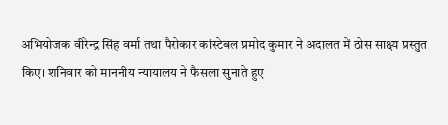अभियोजक वीरेन्द्र सिंह वर्मा तथा पैरोकार कांस्टेबल प्रमोद कुमार ने अदालत में ठोस साक्ष्य प्रस्तुत किए। शनिवार को माननीय न्यायालय ने फैसला सुनाते हुए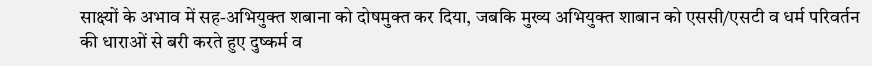साक्ष्यों के अभाव में सह-अभियुक्त शबाना को दोषमुक्त कर दिया, जबकि मुख्य अभियुक्त शाबान को एससी/एसटी व धर्म परिवर्तन की धाराओं से बरी करते हुए दुष्कर्म व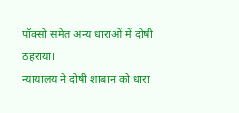पॉक्सो समेत अन्य धाराओं में दोषी ठहराया।
न्यायालय ने दोषी शाबान को धारा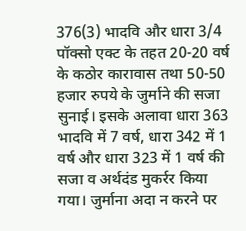376(3) भादवि और धारा 3/4 पॉक्सो एक्ट के तहत 20-20 वर्ष के कठोर कारावास तथा 50-50 हजार रुपये के जुर्माने की सजा सुनाई। इसके अलावा धारा 363 भादवि में 7 वर्ष, धारा 342 में 1 वर्ष और धारा 323 में 1 वर्ष की सजा व अर्थदंड मुकर्रर किया गया। जुर्माना अदा न करने पर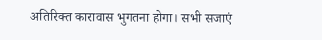अतिरिक्त कारावास भुगतना होगा। सभी सजाएं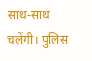साथ-साथ चलेंगी। पुलिस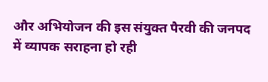और अभियोजन की इस संयुक्त पैरवी की जनपद में व्यापक सराहना हो रही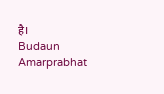है।
Budaun Amarprabhat